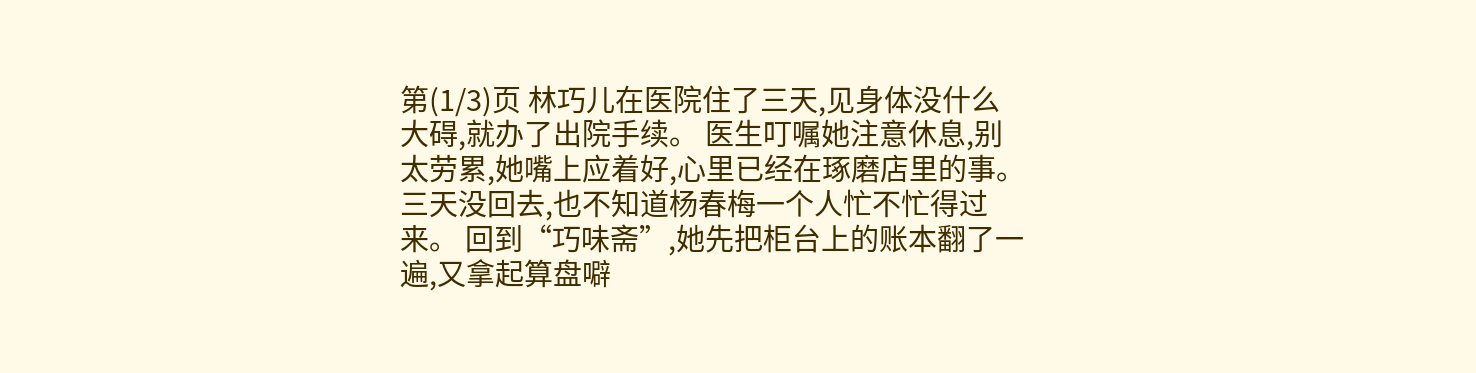第(1/3)页 林巧儿在医院住了三天,见身体没什么大碍,就办了出院手续。 医生叮嘱她注意休息,别太劳累,她嘴上应着好,心里已经在琢磨店里的事。 三天没回去,也不知道杨春梅一个人忙不忙得过来。 回到“巧味斋”,她先把柜台上的账本翻了一遍,又拿起算盘噼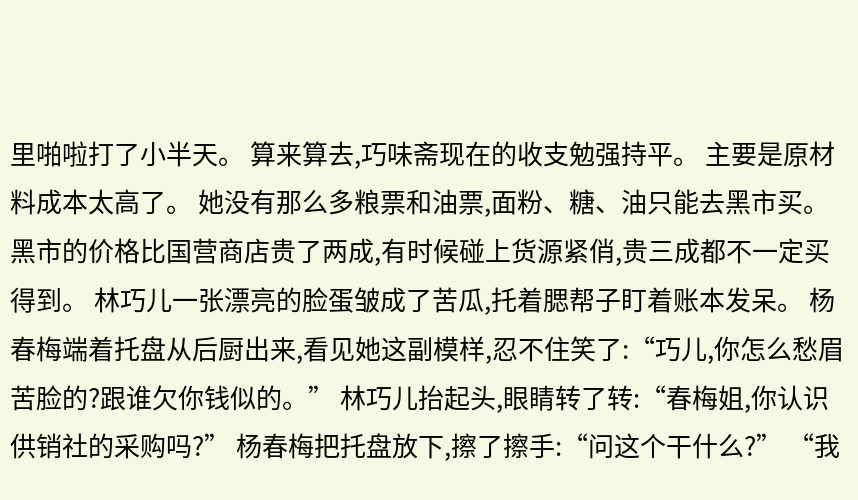里啪啦打了小半天。 算来算去,巧味斋现在的收支勉强持平。 主要是原材料成本太高了。 她没有那么多粮票和油票,面粉、糖、油只能去黑市买。 黑市的价格比国营商店贵了两成,有时候碰上货源紧俏,贵三成都不一定买得到。 林巧儿一张漂亮的脸蛋皱成了苦瓜,托着腮帮子盯着账本发呆。 杨春梅端着托盘从后厨出来,看见她这副模样,忍不住笑了:“巧儿,你怎么愁眉苦脸的?跟谁欠你钱似的。” 林巧儿抬起头,眼睛转了转:“春梅姐,你认识供销社的采购吗?” 杨春梅把托盘放下,擦了擦手:“问这个干什么?” “我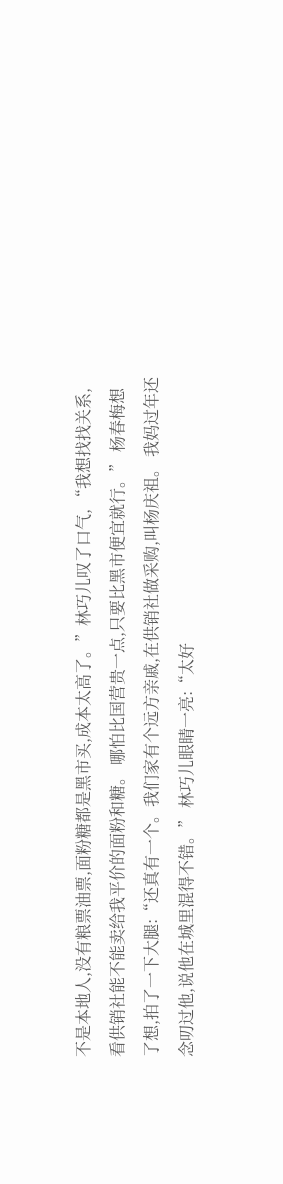不是本地人,没有粮票油票,面粉糖都是黑市买,成本太高了。”林巧儿叹了口气, “我想找找关系,看供销社能不能卖给我平价的面粉和糖。 哪怕比国营贵一点,只要比黑市便宜就行。” 杨春梅想了想,拍了一下大腿:“还真有一个。我们家有个远方亲戚,在供销社做采购,叫杨庆祖。 我妈过年还念叨过他,说他在城里混得不错。” 林巧儿眼睛一亮:“太好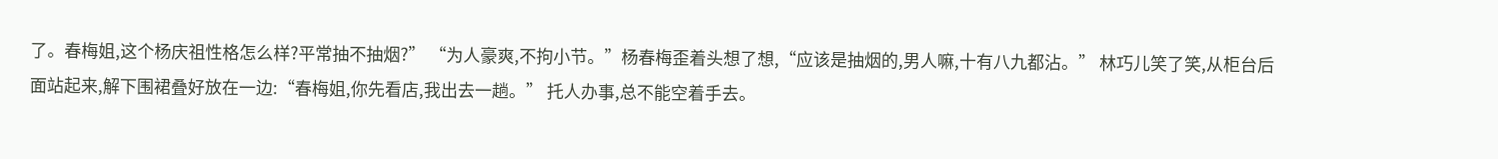了。春梅姐,这个杨庆祖性格怎么样?平常抽不抽烟?” “为人豪爽,不拘小节。”杨春梅歪着头想了想,“应该是抽烟的,男人嘛,十有八九都沾。” 林巧儿笑了笑,从柜台后面站起来,解下围裙叠好放在一边:“春梅姐,你先看店,我出去一趟。” 托人办事,总不能空着手去。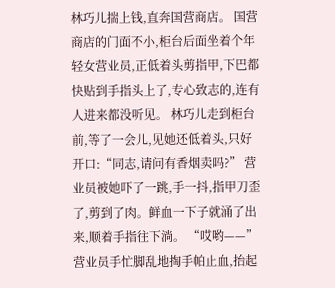林巧儿揣上钱,直奔国营商店。 国营商店的门面不小,柜台后面坐着个年轻女营业员,正低着头剪指甲,下巴都快贴到手指头上了,专心致志的,连有人进来都没听见。 林巧儿走到柜台前,等了一会儿,见她还低着头,只好开口:“同志,请问有香烟卖吗?” 营业员被她吓了一跳,手一抖,指甲刀歪了,剪到了肉。鲜血一下子就涌了出来,顺着手指往下淌。 “哎哟——”营业员手忙脚乱地掏手帕止血,抬起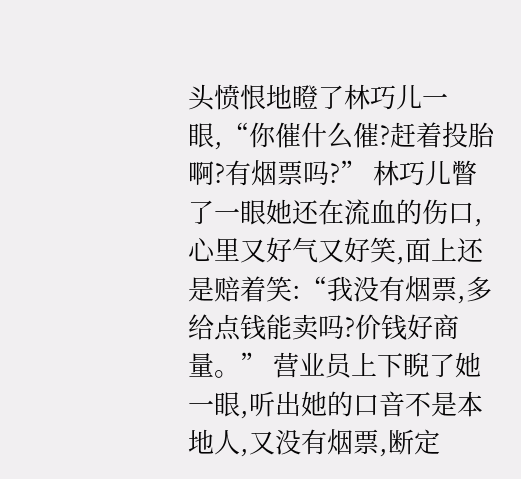头愤恨地瞪了林巧儿一眼,“你催什么催?赶着投胎啊?有烟票吗?” 林巧儿瞥了一眼她还在流血的伤口,心里又好气又好笑,面上还是赔着笑:“我没有烟票,多给点钱能卖吗?价钱好商量。” 营业员上下睨了她一眼,听出她的口音不是本地人,又没有烟票,断定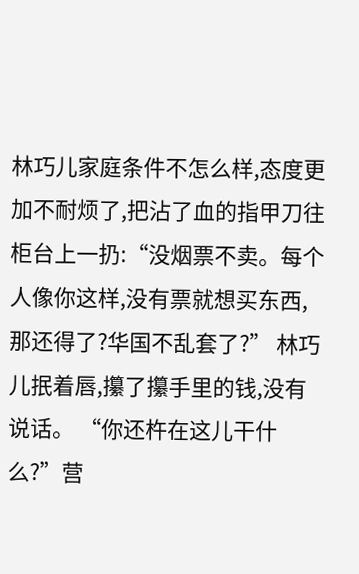林巧儿家庭条件不怎么样,态度更加不耐烦了,把沾了血的指甲刀往柜台上一扔:“没烟票不卖。每个人像你这样,没有票就想买东西,那还得了?华国不乱套了?” 林巧儿抿着唇,攥了攥手里的钱,没有说话。 “你还杵在这儿干什么?”营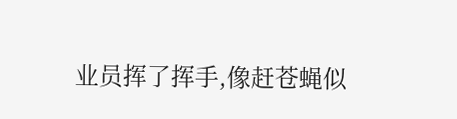业员挥了挥手,像赶苍蝇似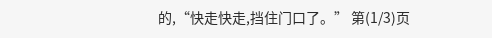的,“快走快走,挡住门口了。” 第(1/3)页